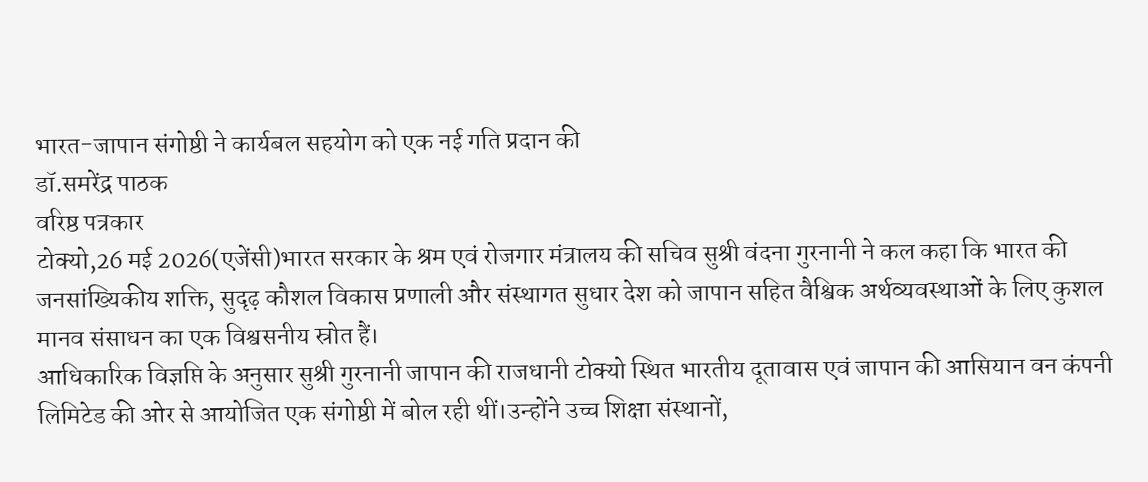भारत-जापान संगोष्ठी ने कार्यबल सहयोग को एक नई गति प्रदान की
डॉ.समरेंद्र पाठक
वरिष्ठ पत्रकार
टोक्यो,26 मई 2026(एजेंसी)भारत सरकार के श्रम एवं रोजगार मंत्रालय की सचिव सुश्री वंदना गुरनानी ने कल कहा कि भारत की जनसांख्यिकीय शक्ति, सुदृढ़ कौशल विकास प्रणाली और संस्थागत सुधार देश को जापान सहित वैश्विक अर्थव्यवस्थाओं के लिए कुशल मानव संसाधन का एक विश्वसनीय स्रोत हैं।
आधिकारिक विज्ञप्ति के अनुसार सुश्री गुरनानी जापान की राजधानी टोक्यो स्थित भारतीय दूतावास एवं जापान की आसियान वन कंपनी लिमिटेड की ओर से आयोजित एक संगोष्ठी में बोल रही थीं।उन्होंने उच्च शिक्षा संस्थानों,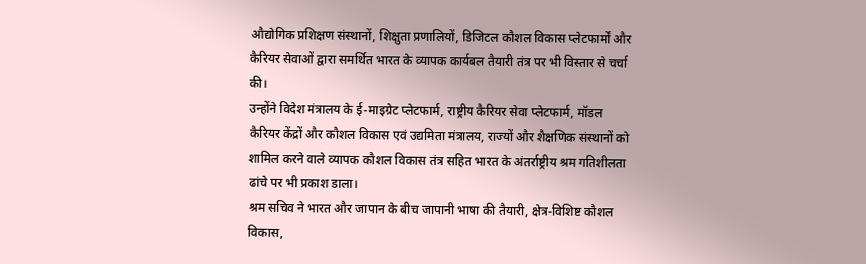औद्योगिक प्रशिक्षण संस्थानों, शिक्षुता प्रणालियों, डिजिटल कौशल विकास प्लेटफार्मों और कैरियर सेवाओं द्वारा समर्थित भारत के व्यापक कार्यबल तैयारी तंत्र पर भी विस्तार से चर्चा की।
उन्होंने विदेश मंत्रालय के ई-माइग्रेट प्लेटफार्म, राष्ट्रीय कैरियर सेवा प्लेटफार्म, मॉडल कैरियर केंद्रों और कौशल विकास एवं उद्यमिता मंत्रालय, राज्यों और शैक्षणिक संस्थानों को शामिल करने वाले व्यापक कौशल विकास तंत्र सहित भारत के अंतर्राष्ट्रीय श्रम गतिशीलता ढांचे पर भी प्रकाश डाला।
श्रम सचिव ने भारत और जापान के बीच जापानी भाषा की तैयारी, क्षेत्र-विशिष्ट कौशल विकास,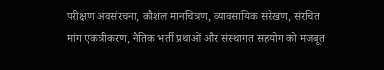परीक्षण अवसंरचना, कौशल मानचित्रण, व्यावसायिक संरेखण, संरचित मांग एकत्रीकरण, नैतिक भर्ती प्रथाओं और संस्थागत सहयोग को मजबूत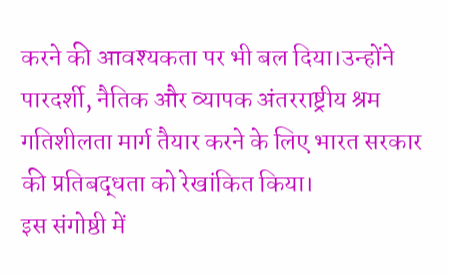करने की आवश्यकता पर भी बल दिया।उन्होंने पारदर्शी, नैतिक और व्यापक अंतरराष्ट्रीय श्रम गतिशीलता मार्ग तैयार करने के लिए भारत सरकार की प्रतिबद्धता को रेखांकित किया।
इस संगोष्ठी में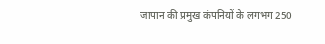जापान की प्रमुख कंपनियों के लगभग 250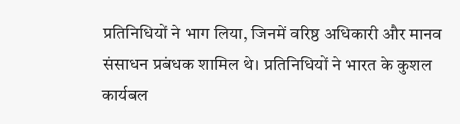प्रतिनिधियों ने भाग लिया, जिनमें वरिष्ठ अधिकारी और मानव संसाधन प्रबंधक शामिल थे। प्रतिनिधियों ने भारत के कुशल कार्यबल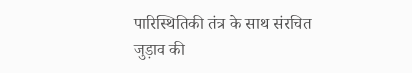पारिस्थितिकी तंत्र के साथ संरचित जुड़ाव की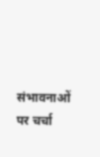संभावनाओं पर चर्चा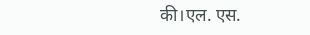की।एल. एस.